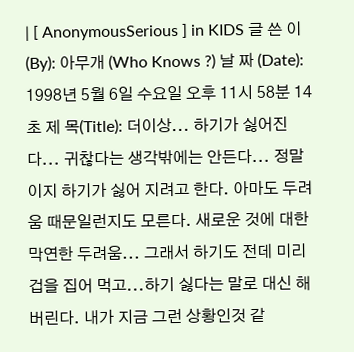| [ AnonymousSerious ] in KIDS 글 쓴 이(By): 아무개 (Who Knows ?) 날 짜 (Date): 1998년 5월 6일 수요일 오후 11시 58분 14초 제 목(Title): 더이상... 하기가 싫어진다... 귀찮다는 생각밖에는 안든다... 정말 이지 하기가 싫어 지려고 한다. 아마도 두려움 때문일런지도 모른다. 새로운 것에 대한 막연한 두려움... 그래서 하기도 전데 미리 겁을 집어 먹고...하기 싫다는 말로 대신 해버린다. 내가 지금 그런 상황인것 같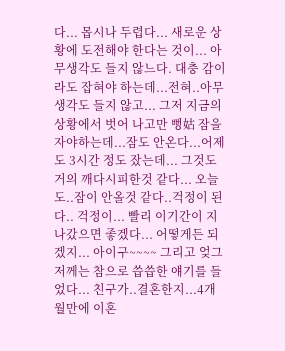다... 몹시나 두렵다... 새로운 상황에 도전해야 한다는 것이... 아무생각도 들지 않느다. 대충 감이라도 잡혀야 하는데...전혀..아무 생각도 들지 않고... 그저 지금의 상황에서 벗어 나고만 뻥姑 잠을 자야하는데...잠도 안온다...어제도 3시간 정도 잤는데... 그것도 거의 깨다시피한것 같다... 오늘도..잠이 안올것 같다..걱정이 된다.. 걱정이... 빨리 이기간이 지나갔으면 좋겠다... 어떻게든 되겠지... 아이구~~~~ 그리고 엊그저께는 참으로 씁씁한 얘기를 들었다... 친구가..결혼한지...4개월만에 이혼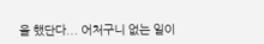을 했단다... 어처구니 없는 일이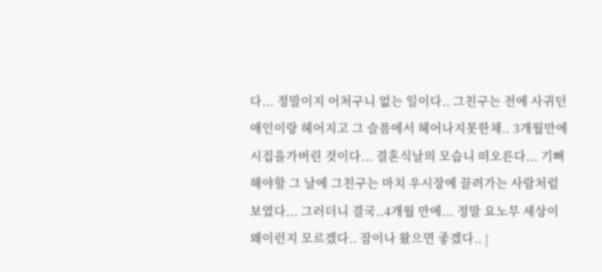다... 정말이지 어처구니 없는 일이다.. 그친구는 전에 사귀던 애인이랑 헤어지고 그 슬픔에서 헤어나지못한채.. 3개월만에 시집을가버린 것이다... 결혼식날의 모습니 떠오른다... 기뻐해야할 그 날에 그친구는 마치 우시장에 끌려가는 사람처럼 보였다... 그러더니 결국..4개월 만에... 정말 요노무 세상이 왜이런지 모르겠다.. 잠이나 왔으면 좋겠다.. |